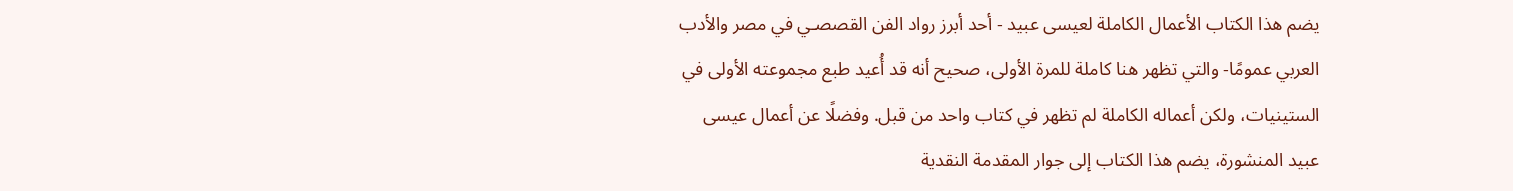يضم هذا الكتاب الأعمال الكاملة لعيسى عبيد - أحد أبرز رواد الفن القصصـي في مصر والأدب العربي عمومًا- والتي تظهر هنا كاملة للمرة الأولى، صحيح أنه قد أُعيد طبع مجموعته الأولى في الستينيات، ولكن أعماله الكاملة لم تظهر في كتاب واحد من قبل. وفضلًا عن أعمال عيسى عبيد المنشورة، يضم هذا الكتاب إلى جوار المقدمة النقدية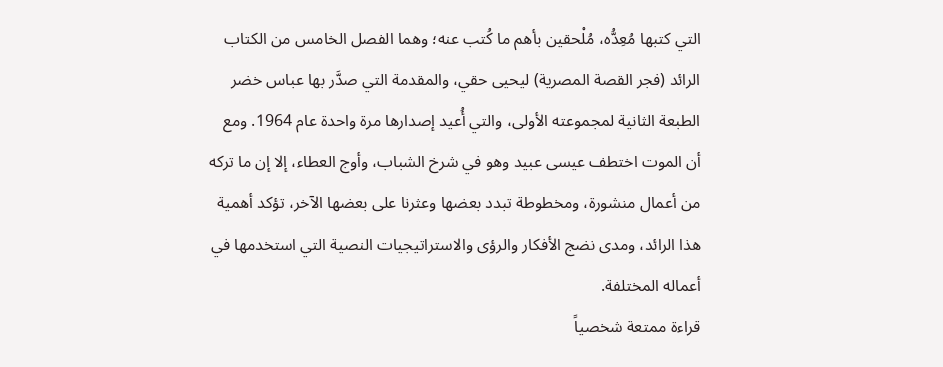التي كتبها مُعِدُّه، مُلْحقين بأهم ما كُتب عنه؛ وهما الفصل الخامس من الكتاب الرائد (فجر القصة المصرية) ليحيى حقي، والمقدمة التي صدَّر بها عباس خضر الطبعة الثانية لمجموعته الأولى، والتي أُعيد إصدارها مرة واحدة عام 1964. ومع أن الموت اختطف عيسى عبيد وهو في شرخ الشباب، وأوج العطاء، إلا إن ما تركه من أعمال منشورة، ومخطوطة تبدد بعضها وعثرنا على بعضها الآخر، تؤكد أهمية هذا الرائد، ومدى نضج الأفكار والرؤى والاستراتيجيات النصية التي استخدمها في أعماله المختلفة.
قراءة ممتعة شخصياً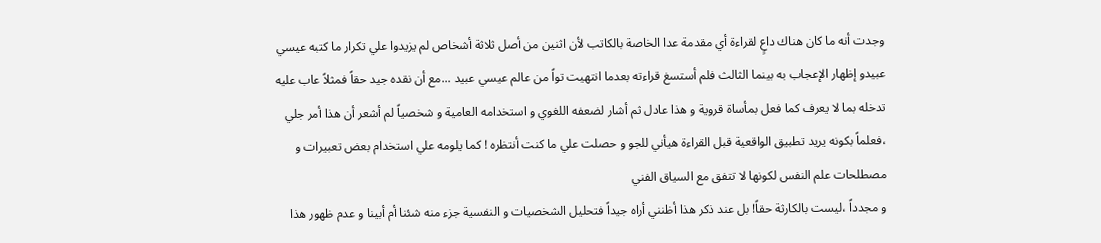وجدت أنه ما كان هناك داعٍ لقراءة أي مقدمة عدا الخاصة بالكاتب لأن اثنين من أصل ثلاثة أشخاص لم يزيدوا علي تكرار ما كتبه عيسي عبيدو إظهار الإعجاب به بينما الثالث فلم أستسغ قراءته بعدما انتهيت تواً من عالم عيسي عبيد ...مع أن نقده جيد حقاً فمثلاً عاب عليه تدخله بما لا يعرف كما فعل بمأساة قروية و هذا عادل ثم أشار لضعفه اللغوي و استخدامه العامية و شخصياً لم أشعر أن هذا أمر جلي ،فعلماً بكونه يريد تطبيق الواقعية قبل القراءة هيأني للجو و حصلت علي ما كنت أنتظره ! كما يلومه علي استخدام بعض تعبيرات و مصطلحات علم النفس لكونها لا تتفق مع السياق الفني
و مجدداً ،ليست بالكارثة حقاً! بل عند ذكر هذا أظنني أراه جيداً فتحليل الشخصيات و النفسية جزء منه شئنا أم أبينا و عدم ظهور هذا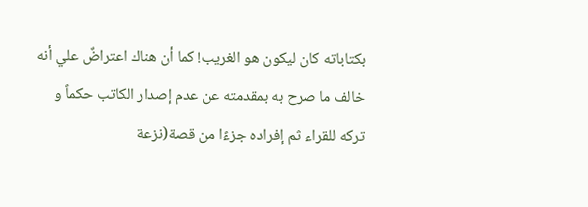بكتاباته كان ليكون هو الغريب! كما أن هناك اعتراضٌ علي أنه خالف ما صرح به بمقدمته عن عدم إصدار الكاتب حكماً و تركه للقراء ثم إفراده جزءًا من قصة(نزعة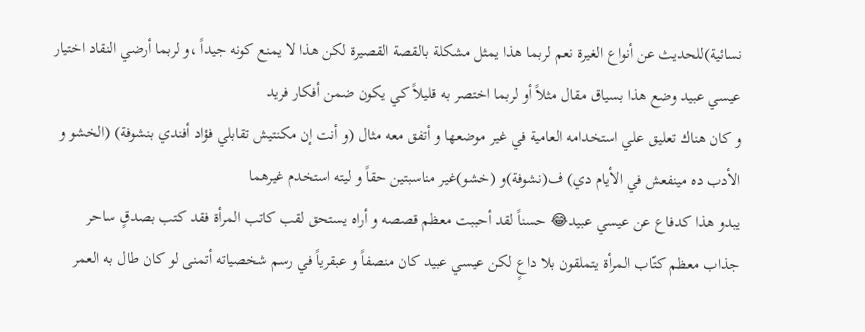نسائية)للحديث عن أنواع الغيرة نعم لربما هذا يمثل مشكلة بالقصة القصيرة لكن هذا لا يمنع كونه جيداً ،و لربما أرضي النقاد اختيار عيسي عبيد وضع هذا بسياق مقال مثلاً أو لربما اختصر به قليلاً كي يكون ضمن أفكار فريد
و كان هناك تعليق علي استخدامه العامية في غير موضعها و أتفق معه مثال (و أنت إن مكنتيش تقابلي فؤاد أفندي بنشوفة) (الخشو و الأدب ده مينفعش في الأيام دي) ف(نشوفة)و (خشو)غير مناسبتين حقاً و ليته استخدم غيرهما
يبدو هذا كدفاع عن عيسي عبيد😂 حسناً لقد أحببت معظم قصصه و أراه يستحق لقب كاتب المرأة فقد كتب بصدقٍ ساحر جذاب معظم كتّاب المرأة يتملقون بلا داعٍ لكن عيسي عبيد كان منصفاً و عبقرياً في رسم شخصياته أتمنى لو كان طال به العمر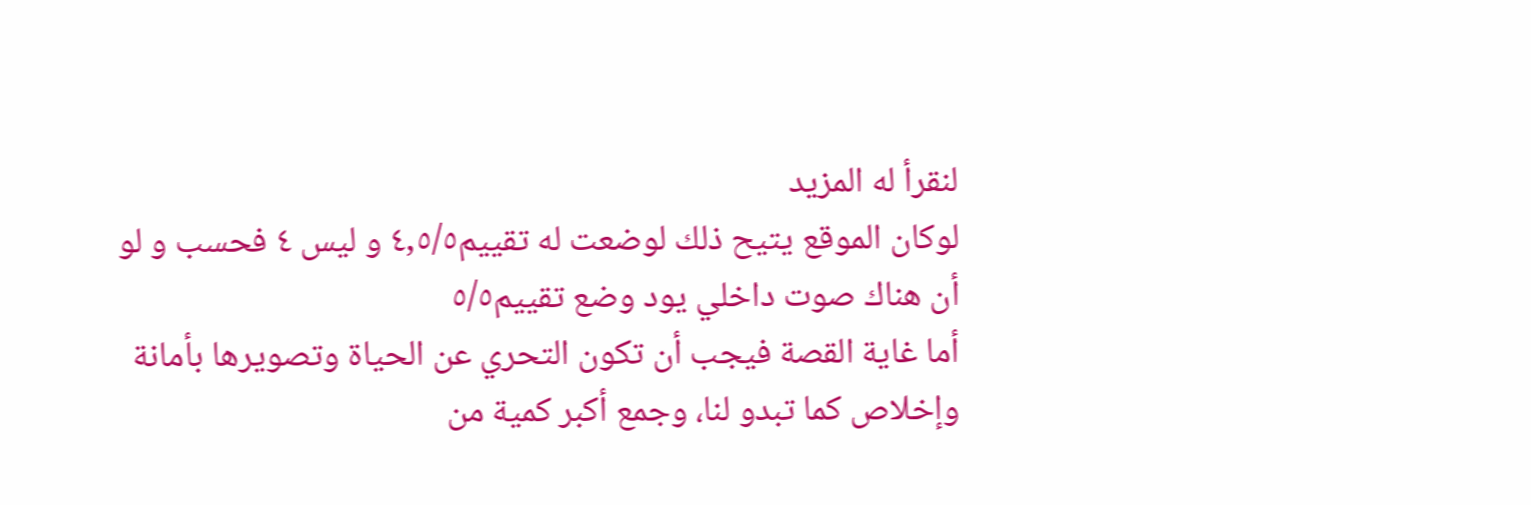لنقرأ له المزيد
لوكان الموقع يتيح ذلك لوضعت له تقييم٤,٥/٥ و ليس ٤ فحسب و لو أن هناك صوت داخلي يود وضع تقييم٥/٥
أما غاية القصة فيجب أن تكون التحري عن الحياة وتصويرها بأمانة وإخلاص كما تبدو لنا، وجمع أكبر كمية من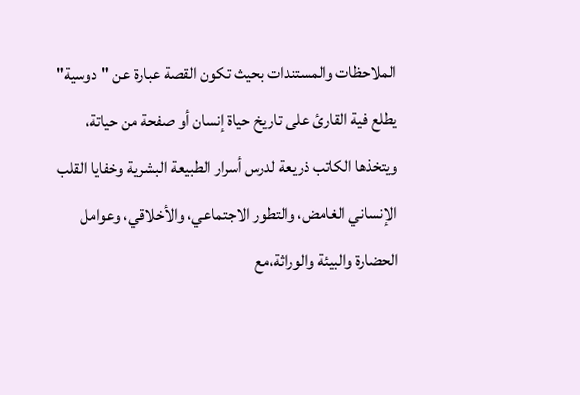الملاحظات والمستندات بحيث تكون القصة عبارة عن "دوسية" يطلع فية القارئ على تاريخ حياة إنسان أو صفحة من حياتة، ويتخذها الكاتب ذريعة لدرس أسرار الطبيعة البشرية وخفايا القلب الإنساني الغامض، والتطور الاجتماعي، والأخلاقي، وعوامل الحضارة والبيئة والوراثة،مع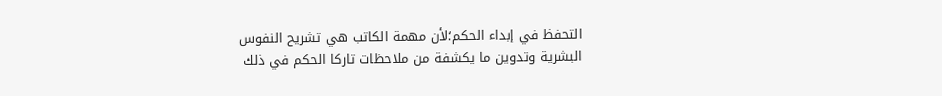التحفظ في إبداء الحكم؛لأن مهمة الكاتب هي تشريح النفوس البشرية وتدوين ما يكشفة من ملاحظات تاركا الحكم في ذلك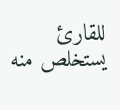للقارئ يستخلص منه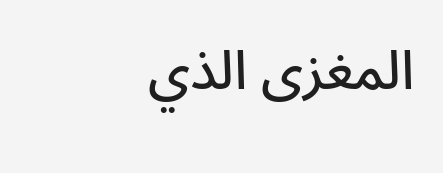المغزى الذي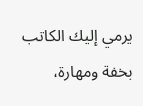يرمي إليك الكاتب بخفة ومهارة،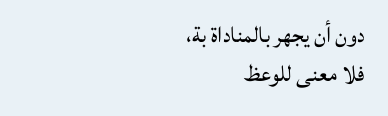دون أن يجهر بالمناداة بة، فلا معنى للوعظ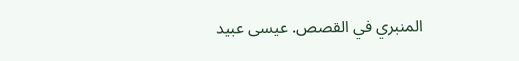المنبري في القصص. عيسى عبيد